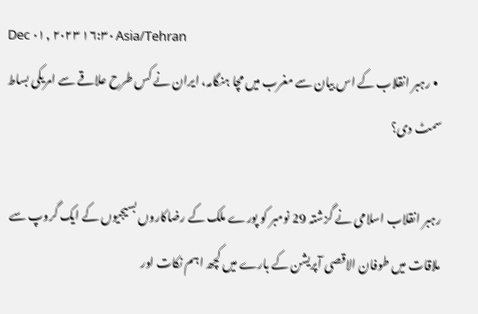Dec ۰۱, ۲۰۲۳ ۱۶:۳۰ Asia/Tehran
  • رہبر انقلاب کے اس بیان سے مغرب میں مچا ہنگامہ، ایران نے کس طرح علاقے سے امریکی بساط سمٹ دی؟

رہبر انقلاب اسلامی نے گزشتہ 29 نومبر کو پورے ملک کے رضاکاروں بسیجیوں کے ایک گروپ سے ملاقات میں طوفان الاقصی آپریشن کے بارے میں کچھ اہم نکات اور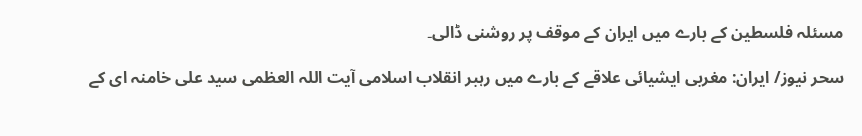مسئلہ فلسطین کے بارے میں ایران کے موقف پر روشنی ڈالی۔

سحر نیوز/ ایران: مغربی ایشیائی علاقے کے بارے میں رہبر انقلاب اسلامی آیت اللہ العظمی سید علی خامنہ ای کے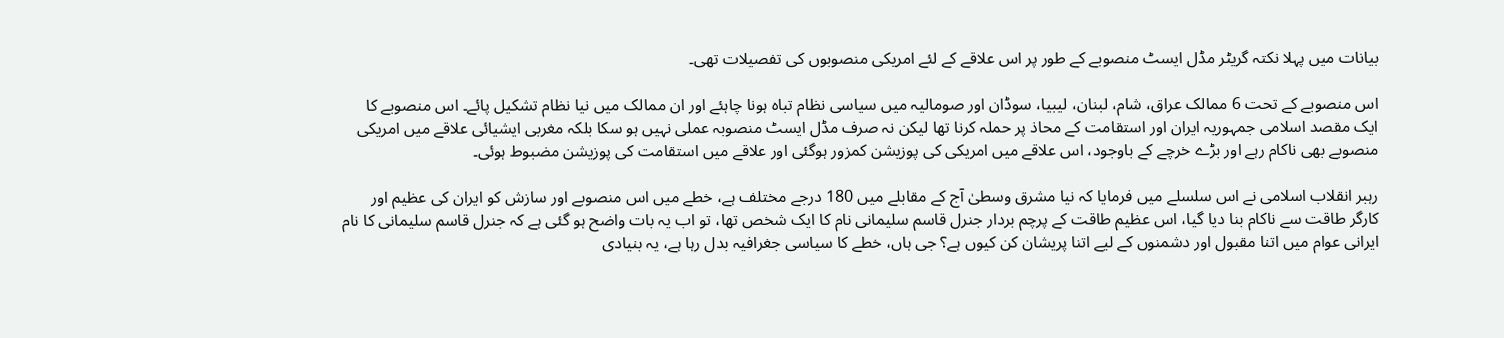بیانات میں پہلا نکتہ گریٹر مڈل ایسٹ منصوبے کے طور پر اس علاقے کے لئے امریکی منصوبوں کی تفصیلات تھی۔

اس منصوبے کے تحت 6 ممالک عراق، شام، لبنان، لیبیا، سوڈان اور صومالیہ میں سیاسی نظام تباہ ہونا چاہئے اور ان ممالک میں نیا نظام تشکیل پائے۔ اس منصوبے کا ایک مقصد اسلامی جمہوریہ ایران اور استقامت کے محاذ پر حملہ کرنا تھا لیکن نہ صرف مڈل ایسٹ منصوبہ عملی نہيں ہو سکا بلکہ مغربی ایشیائی علاقے میں امریکی منصوبے بھی ناکام رہے اور بڑے خرچے کے باوجود، اس علاقے میں امریکی کی پوزیشن کمزور ہوگئی اور علاقے میں استقامت کی پوزیشن مضبوط ہوئی۔

رہبر انقلاب اسلامی نے اس سلسلے میں فرمایا کہ نیا مشرق وسطیٰ آج کے مقابلے میں 180 درجے مختلف ہے، خطے میں اس منصوبے اور سازش کو ایران کی عظیم اور کارگر طاقت سے ناکام بنا دیا گیا، اس عظیم طاقت کے پرچم بردار جنرل قاسم سلیمانی نام کا ایک شخص تھا، تو اب یہ بات واضح ہو گئی ہے کہ جنرل قاسم سلیمانی کا نام ایرانی عوام میں اتنا مقبول اور دشمنوں کے لیے اتنا پریشان کن کیوں ہے؟ جی ہاں، خطے کا سیاسی جغرافیہ بدل رہا ہے، یہ بنیادی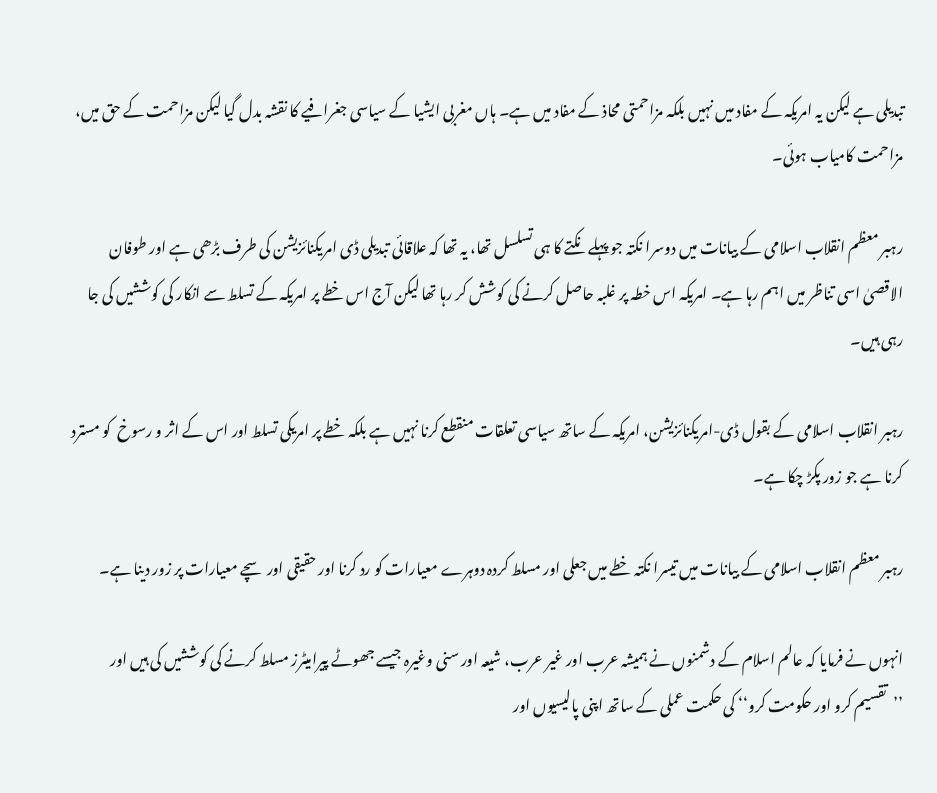تبدیلی ہے لیکن یہ امریکہ کے مفاد میں نہیں بلکہ مزاحمتی محاذ کے مفاد میں ہے۔ ہاں مغربی ایشیا کے سیاسی جغرافیے کا نقشہ بدل گیا لیکن مزاحمت کے حق میں، مزاحمت کامیاب ہوئی۔

رہبر معظم انقلاب اسلامی کے بیانات میں دوسرا نکتہ جو پہلے نکتے کا ہی تسلسل تھا، یہ تھا کہ علاقائی تبدیلی ڈی امریکنائزیشن کی طرف بڑھی ہے اور طوفان الاقصیٰ اسی تناظر میں اہم رہا ہے۔ امریکہ اس خطہ پر غلبہ حاصل کرنے کی کوشش کر رہا تھا لیکن آج اس خطے پر امریکہ کے تسلط سے انکار کی کوششیں کی جا رہی ہیں۔

رہبر انقلاب اسلامی کے بقول ڈی-امریکنائزیشن، امریکہ کے ساتھ سیاسی تعلقات منقطع کرنا نہیں ہے بلکہ خطے پر امریکی تسلط اور اس کے اثر و رسوخ  کو مسترد کرنا ہے جو زور پکڑ چکا ہے۔

رہبر معظم انقلاب اسلامی کے بیانات میں تیسرا نکتہ خطے میں جعلی اور مسلط کردہ دوہرے معیارات کو رد کرنا اور حقیقی اور سچے معیارات پر زور دینا ہے۔

انہوں نے فرمایا کہ عالم اسلام کے دشمنوں نے ہمیشہ عرب اور غیر عرب، شیعہ اور سنی وغیرہ جیسے جھوٹے پیرامیٹرز مسلط کرنے کی کوششیں کی ہیں اور ’’تقسیم کرو اور حکومت کرو‘‘ کی حکمت عملی کے ساتھ اپنی پالیسیوں اور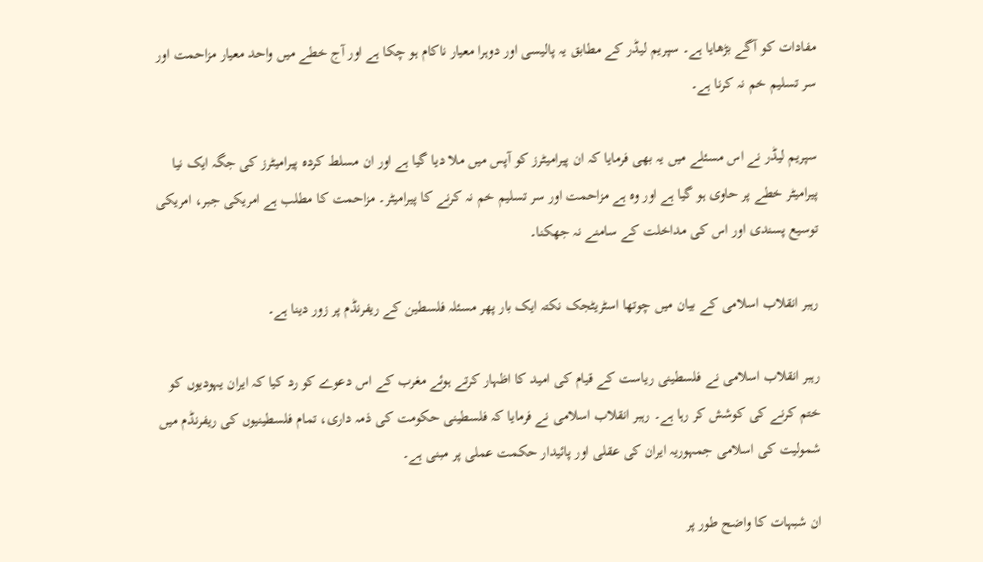مفادات کو آگے بڑھایا ہے۔ سپریم لیڈر کے مطابق یہ پالیسی اور دوہرا معیار ناکام ہو چکا ہے اور آج خطے میں واحد معیار مزاحمت اور سر تسلیم خم نہ کرنا ہے۔

سپریم لیڈر نے اس مسئلے میں یہ بھی فرمایا کہ ان پیرامیٹرز کو آپس میں ملا دیا گیا ہے اور ان مسلط کردہ پیرامیٹرز کی جگہ ایک نیا پیرامیٹر خطے پر حاوی ہو گیا ہے اور وہ ہے مزاحمت اور سر تسلیم خم نہ کرنے کا پیرامیٹر۔ مزاحمت کا مطلب ہے امریکی جبر، امریکی توسیع پسندی اور اس کی مداخلت کے سامنے نہ جھکنا۔

رہبر انقلاب اسلامی کے بیان میں چوتھا اسٹریٹجک نکتہ ایک بار پھر مسئلہ فلسطین کے ریفرنڈم پر زور دینا ہے۔

رہبر انقلاب اسلامی نے فلسطینی ریاست کے قیام کی امید کا اظہار کرتے ہوئے مغرب کے اس دعوے کو رد کیا کہ ایران یہودیوں کو ختم کرنے کی کوشش کر رہا ہے۔ رہبر انقلاب اسلامی نے فرمایا کہ فلسطینی حکومت کی ذمہ داری، تمام فلسطینیوں کی ریفرنڈم میں شمولیت کی اسلامی جمہوریہ ایران کی عقلی اور پائیدار حکمت عملی پر مبنی ہے۔

ان شبہات کا واضح طور پر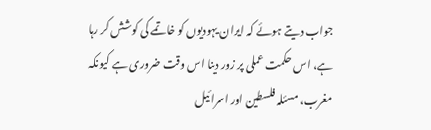جواب دیتے ہوئے کہ ایران یہودیوں کو خاتمے کی کوشش کر رہا ہے، اس حکمت عملی پر زور دینا اس وقت ضروری ہے کیونکہ مغرب، مسئلہ فلسطین اور اسرائیل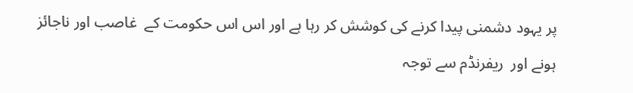پر یہود دشمنی پیدا کرنے کی کوشش کر رہا ہے اور اس اس حکومت کے  غاصب اور ناجائز ہونے اور  ریفرنڈم سے توجہ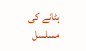ہٹانے کی مسلسل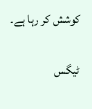کوشش کر رہا ہے۔

ٹیگس